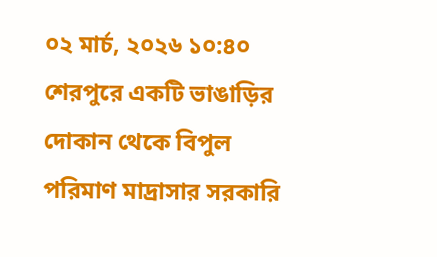০২ মার্চ, ২০২৬ ১০:৪০
শেরপুরে একটি ভাঙাড়ির দোকান থেকে বিপুল পরিমাণ মাদ্রাসার সরকারি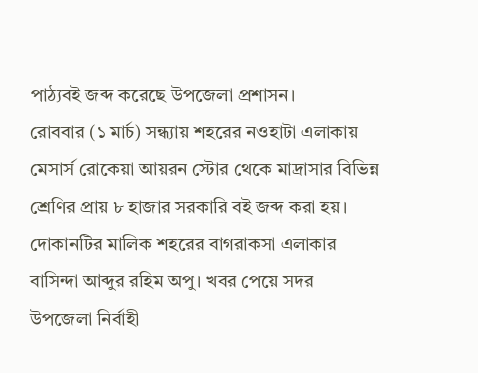পাঠ্যবই জব্দ করেছে উপজেলা প্রশাসন।
রোববার (১ মার্চ) সন্ধ্যায় শহরের নওহাটা এলাকায় মেসার্স রোকেয়া আয়রন স্টোর থেকে মাদ্রাসার বিভিন্ন শ্রেণির প্রায় ৮ হাজার সরকারি বই জব্দ করা হয়। দোকানটির মালিক শহরের বাগরাকসা এলাকার বাসিন্দা আব্দুর রহিম অপু। খবর পেয়ে সদর উপজেলা নির্বাহী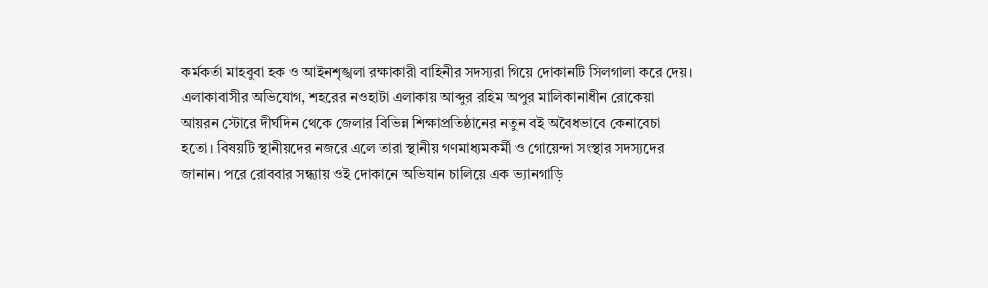কর্মকর্তা মাহবুবা হক ও আইনশৃঙ্খলা রক্ষাকারী বাহিনীর সদস্যরা গিয়ে দোকানটি সিলগালা করে দেয়।
এলাকাবাসীর অভিযোগ, শহরের নওহাটা এলাকায় আব্দুর রহিম অপুর মালিকানাধীন রোকেয়া আয়রন স্টোরে দীর্ঘদিন থেকে জেলার বিভিন্ন শিক্ষাপ্রতিষ্ঠানের নতুন বই অবৈধভাবে কেনাবেচা হতো। বিষয়টি স্থানীয়দের নজরে এলে তারা স্থানীয় গণমাধ্যমকর্মী ও গোয়েন্দা সংস্থার সদস্যদের জানান। পরে রোববার সন্ধ্যায় ওই দোকানে অভিযান চালিয়ে এক ভ্যানগাড়ি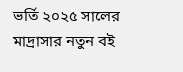ভর্তি ২০২৫ সালের মাদ্রাসার নতুন বই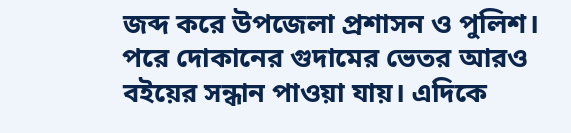জব্দ করে উপজেলা প্রশাসন ও পুলিশ। পরে দোকানের গুদামের ভেতর আরও বইয়ের সন্ধান পাওয়া যায়। এদিকে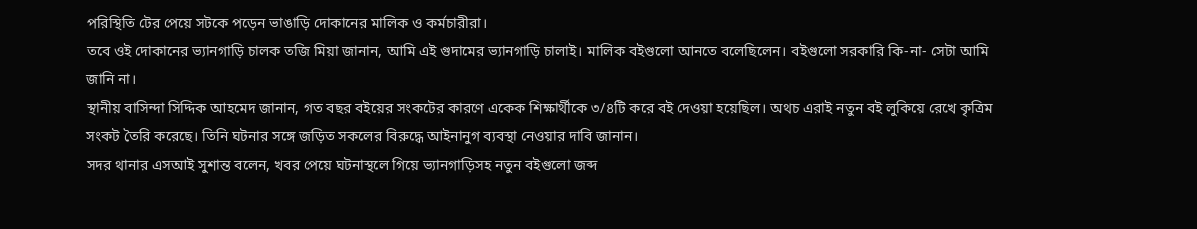পরিস্থিতি টের পেয়ে সটকে পড়েন ভাঙাড়ি দোকানের মালিক ও কর্মচারীরা।
তবে ওই দোকানের ভ্যানগাড়ি চালক তজি মিয়া জানান, আমি এই গুদামের ভ্যানগাড়ি চালাই। মালিক বইগুলো আনতে বলেছিলেন। বইগুলো সরকারি কি-না- সেটা আমি জানি না।
স্থানীয় বাসিন্দা সিদ্দিক আহমেদ জানান, গত বছর বইয়ের সংকটের কারণে একেক শিক্ষার্থীকে ৩/৪টি করে বই দেওয়া হয়েছিল। অথচ এরাই নতুন বই লুকিয়ে রেখে কৃত্রিম সংকট তৈরি করেছে। তিনি ঘটনার সঙ্গে জড়িত সকলের বিরুদ্ধে আইনানুগ ব্যবস্থা নেওয়ার দাবি জানান।
সদর থানার এসআই সুশান্ত বলেন, খবর পেয়ে ঘটনাস্থলে গিয়ে ভ্যানগাড়িসহ নতুন বইগুলো জব্দ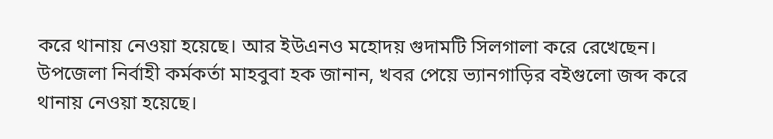করে থানায় নেওয়া হয়েছে। আর ইউএনও মহোদয় গুদামটি সিলগালা করে রেখেছেন।
উপজেলা নির্বাহী কর্মকর্তা মাহবুবা হক জানান, খবর পেয়ে ভ্যানগাড়ির বইগুলো জব্দ করে থানায় নেওয়া হয়েছে।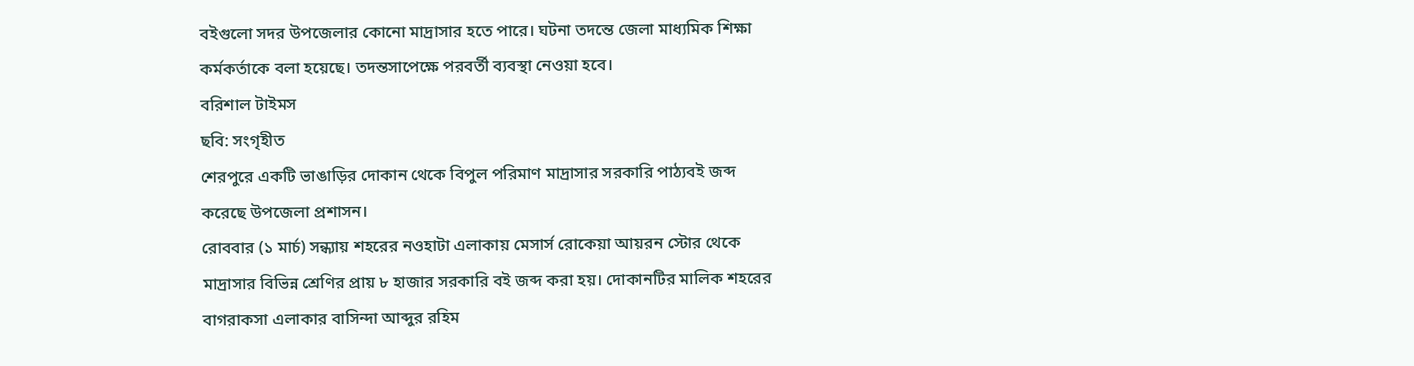বইগুলো সদর উপজেলার কোনো মাদ্রাসার হতে পারে। ঘটনা তদন্তে জেলা মাধ্যমিক শিক্ষা কর্মকর্তাকে বলা হয়েছে। তদন্তসাপেক্ষে পরবর্তী ব্যবস্থা নেওয়া হবে।
বরিশাল টাইমস
ছবি: সংগৃহীত
শেরপুরে একটি ভাঙাড়ির দোকান থেকে বিপুল পরিমাণ মাদ্রাসার সরকারি পাঠ্যবই জব্দ করেছে উপজেলা প্রশাসন।
রোববার (১ মার্চ) সন্ধ্যায় শহরের নওহাটা এলাকায় মেসার্স রোকেয়া আয়রন স্টোর থেকে মাদ্রাসার বিভিন্ন শ্রেণির প্রায় ৮ হাজার সরকারি বই জব্দ করা হয়। দোকানটির মালিক শহরের বাগরাকসা এলাকার বাসিন্দা আব্দুর রহিম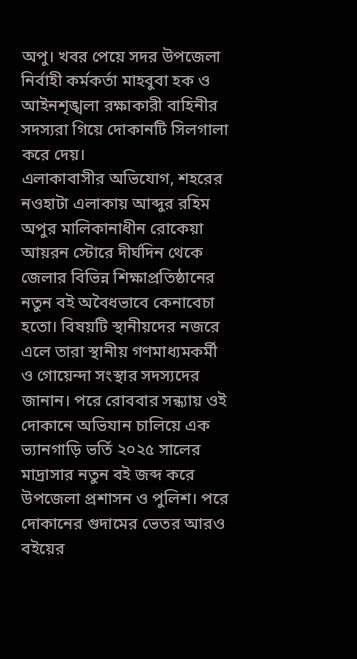অপু। খবর পেয়ে সদর উপজেলা নির্বাহী কর্মকর্তা মাহবুবা হক ও আইনশৃঙ্খলা রক্ষাকারী বাহিনীর সদস্যরা গিয়ে দোকানটি সিলগালা করে দেয়।
এলাকাবাসীর অভিযোগ, শহরের নওহাটা এলাকায় আব্দুর রহিম অপুর মালিকানাধীন রোকেয়া আয়রন স্টোরে দীর্ঘদিন থেকে জেলার বিভিন্ন শিক্ষাপ্রতিষ্ঠানের নতুন বই অবৈধভাবে কেনাবেচা হতো। বিষয়টি স্থানীয়দের নজরে এলে তারা স্থানীয় গণমাধ্যমকর্মী ও গোয়েন্দা সংস্থার সদস্যদের জানান। পরে রোববার সন্ধ্যায় ওই দোকানে অভিযান চালিয়ে এক ভ্যানগাড়ি ভর্তি ২০২৫ সালের মাদ্রাসার নতুন বই জব্দ করে উপজেলা প্রশাসন ও পুলিশ। পরে দোকানের গুদামের ভেতর আরও বইয়ের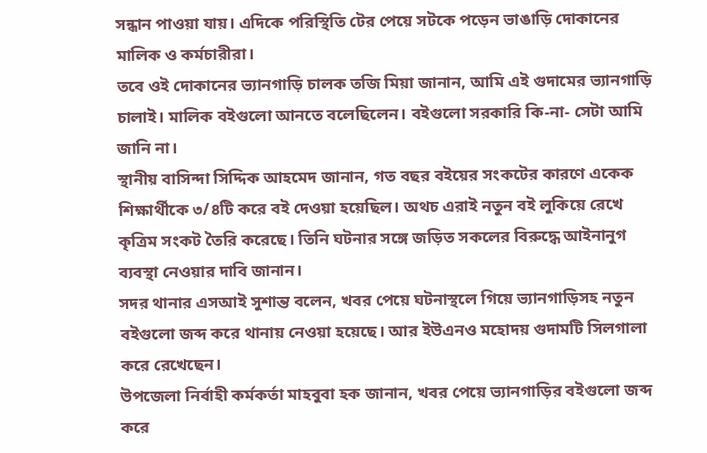সন্ধান পাওয়া যায়। এদিকে পরিস্থিতি টের পেয়ে সটকে পড়েন ভাঙাড়ি দোকানের মালিক ও কর্মচারীরা।
তবে ওই দোকানের ভ্যানগাড়ি চালক তজি মিয়া জানান, আমি এই গুদামের ভ্যানগাড়ি চালাই। মালিক বইগুলো আনতে বলেছিলেন। বইগুলো সরকারি কি-না- সেটা আমি জানি না।
স্থানীয় বাসিন্দা সিদ্দিক আহমেদ জানান, গত বছর বইয়ের সংকটের কারণে একেক শিক্ষার্থীকে ৩/৪টি করে বই দেওয়া হয়েছিল। অথচ এরাই নতুন বই লুকিয়ে রেখে কৃত্রিম সংকট তৈরি করেছে। তিনি ঘটনার সঙ্গে জড়িত সকলের বিরুদ্ধে আইনানুগ ব্যবস্থা নেওয়ার দাবি জানান।
সদর থানার এসআই সুশান্ত বলেন, খবর পেয়ে ঘটনাস্থলে গিয়ে ভ্যানগাড়িসহ নতুন বইগুলো জব্দ করে থানায় নেওয়া হয়েছে। আর ইউএনও মহোদয় গুদামটি সিলগালা করে রেখেছেন।
উপজেলা নির্বাহী কর্মকর্তা মাহবুবা হক জানান, খবর পেয়ে ভ্যানগাড়ির বইগুলো জব্দ করে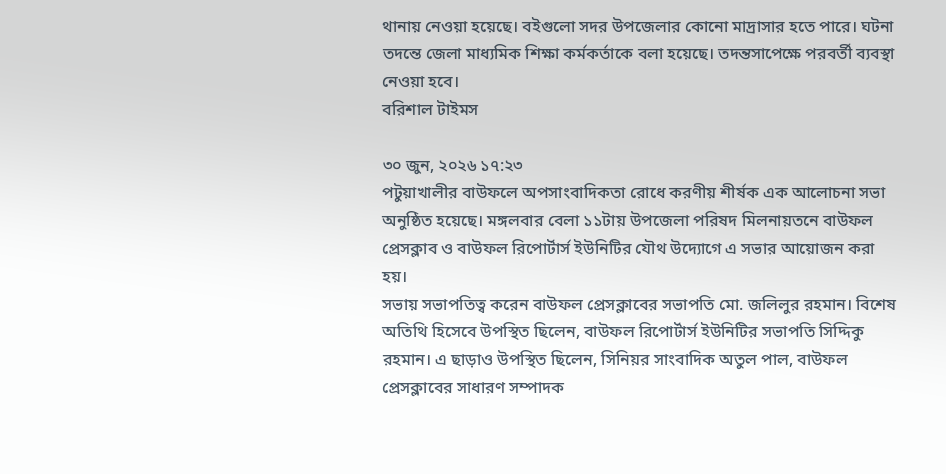থানায় নেওয়া হয়েছে। বইগুলো সদর উপজেলার কোনো মাদ্রাসার হতে পারে। ঘটনা তদন্তে জেলা মাধ্যমিক শিক্ষা কর্মকর্তাকে বলা হয়েছে। তদন্তসাপেক্ষে পরবর্তী ব্যবস্থা নেওয়া হবে।
বরিশাল টাইমস

৩০ জুন, ২০২৬ ১৭:২৩
পটুয়াখালীর বাউফলে অপসাংবাদিকতা রোধে করণীয় শীর্ষক এক আলোচনা সভা অনুষ্ঠিত হয়েছে। মঙ্গলবার বেলা ১১টায় উপজেলা পরিষদ মিলনায়তনে বাউফল প্রেসক্লাব ও বাউফল রিপোর্টার্স ইউনিটির যৌথ উদ্যোগে এ সভার আয়োজন করা হয়।
সভায় সভাপতিত্ব করেন বাউফল প্রেসক্লাবের সভাপতি মো. জলিলুর রহমান। বিশেষ অতিথি হিসেবে উপস্থিত ছিলেন, বাউফল রিপোর্টার্স ইউনিটির সভাপতি সিদ্দিকু রহমান। এ ছাড়াও উপস্থিত ছিলেন, সিনিয়র সাংবাদিক অতুল পাল, বাউফল প্রেসক্লাবের সাধারণ সম্পাদক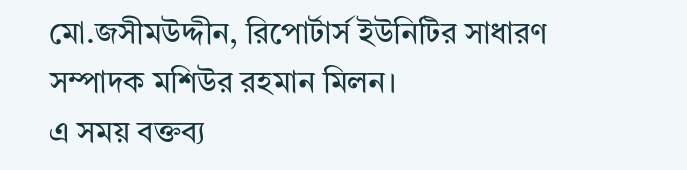মো.জসীমউদ্দীন, রিপোর্টার্স ইউনিটির সাধারণ সম্পাদক মশিউর রহমান মিলন।
এ সময় বক্তব্য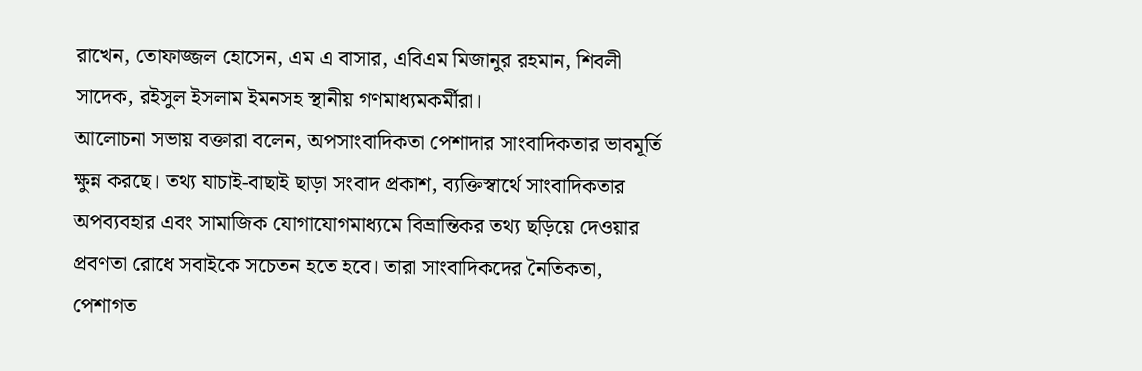রাখেন, তোফাজ্জল হোসেন, এম এ বাসার, এবিএম মিজানুর রহমান, শিবলী সাদেক, রইসুল ইসলাম ইমনসহ স্থানীয় গণমাধ্যমকর্মীরা।
আলোচনা সভায় বক্তারা বলেন, অপসাংবাদিকতা পেশাদার সাংবাদিকতার ভাবমূর্তি ক্ষুন্ন করছে। তথ্য যাচাই-বাছাই ছাড়া সংবাদ প্রকাশ, ব্যক্তিস্বার্থে সাংবাদিকতার অপব্যবহার এবং সামাজিক যোগাযোগমাধ্যমে বিভ্রান্তিকর তথ্য ছড়িয়ে দেওয়ার প্রবণতা রোধে সবাইকে সচেতন হতে হবে। তারা সাংবাদিকদের নৈতিকতা, পেশাগত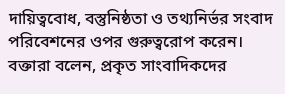দায়িত্ববোধ, বস্তুনিষ্ঠতা ও তথ্যনির্ভর সংবাদ পরিবেশনের ওপর গুরুত্বরোপ করেন।
বক্তারা বলেন, প্রকৃত সাংবাদিকদের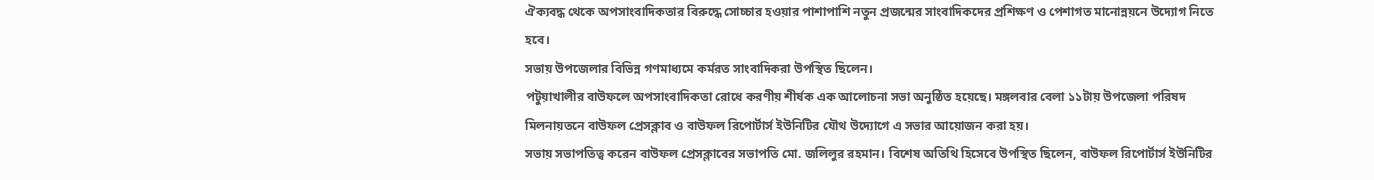ঐক্যবদ্ধ থেকে অপসাংবাদিকতার বিরুদ্ধে সোচ্চার হওয়ার পাশাপাশি নতুন প্রজন্মের সাংবাদিকদের প্রশিক্ষণ ও পেশাগত মানোন্নয়নে উদ্যোগ নিতে হবে।
সভায় উপজেলার বিভিন্ন গণমাধ্যমে কর্মরত সাংবাদিকরা উপস্থিত ছিলেন।
পটুয়াখালীর বাউফলে অপসাংবাদিকতা রোধে করণীয় শীর্ষক এক আলোচনা সভা অনুষ্ঠিত হয়েছে। মঙ্গলবার বেলা ১১টায় উপজেলা পরিষদ মিলনায়তনে বাউফল প্রেসক্লাব ও বাউফল রিপোর্টার্স ইউনিটির যৌথ উদ্যোগে এ সভার আয়োজন করা হয়।
সভায় সভাপতিত্ব করেন বাউফল প্রেসক্লাবের সভাপতি মো. জলিলুর রহমান। বিশেষ অতিথি হিসেবে উপস্থিত ছিলেন, বাউফল রিপোর্টার্স ইউনিটির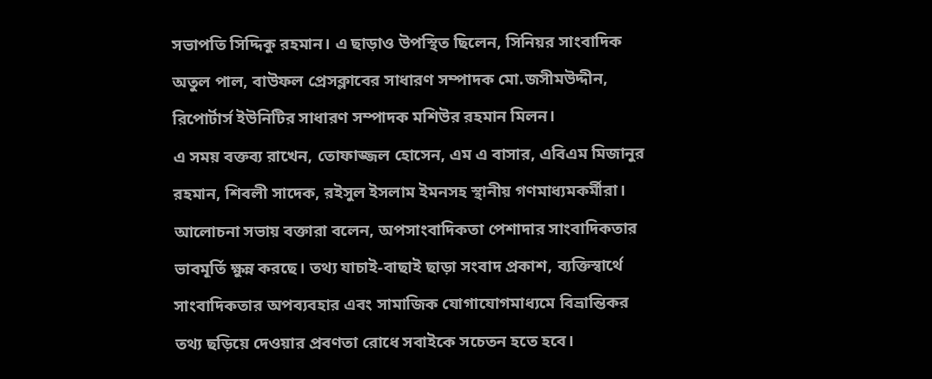সভাপতি সিদ্দিকু রহমান। এ ছাড়াও উপস্থিত ছিলেন, সিনিয়র সাংবাদিক অতুল পাল, বাউফল প্রেসক্লাবের সাধারণ সম্পাদক মো.জসীমউদ্দীন, রিপোর্টার্স ইউনিটির সাধারণ সম্পাদক মশিউর রহমান মিলন।
এ সময় বক্তব্য রাখেন, তোফাজ্জল হোসেন, এম এ বাসার, এবিএম মিজানুর রহমান, শিবলী সাদেক, রইসুল ইসলাম ইমনসহ স্থানীয় গণমাধ্যমকর্মীরা।
আলোচনা সভায় বক্তারা বলেন, অপসাংবাদিকতা পেশাদার সাংবাদিকতার ভাবমূর্তি ক্ষুন্ন করছে। তথ্য যাচাই-বাছাই ছাড়া সংবাদ প্রকাশ, ব্যক্তিস্বার্থে সাংবাদিকতার অপব্যবহার এবং সামাজিক যোগাযোগমাধ্যমে বিভ্রান্তিকর তথ্য ছড়িয়ে দেওয়ার প্রবণতা রোধে সবাইকে সচেতন হতে হবে।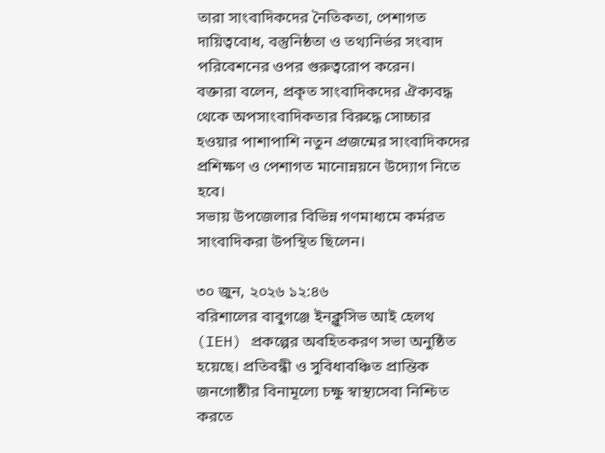তারা সাংবাদিকদের নৈতিকতা, পেশাগত দায়িত্ববোধ, বস্তুনিষ্ঠতা ও তথ্যনির্ভর সংবাদ পরিবেশনের ওপর গুরুত্বরোপ করেন।
বক্তারা বলেন, প্রকৃত সাংবাদিকদের ঐক্যবদ্ধ থেকে অপসাংবাদিকতার বিরুদ্ধে সোচ্চার হওয়ার পাশাপাশি নতুন প্রজন্মের সাংবাদিকদের প্রশিক্ষণ ও পেশাগত মানোন্নয়নে উদ্যোগ নিতে হবে।
সভায় উপজেলার বিভিন্ন গণমাধ্যমে কর্মরত সাংবাদিকরা উপস্থিত ছিলেন।

৩০ জুন, ২০২৬ ১২:৪৬
বরিশালের বাবুগঞ্জে ইনক্লুসিভ আই হেলথ (IEH) প্রকল্পের অবহিতকরণ সভা অনুষ্ঠিত হয়েছে। প্রতিবন্ধী ও সুবিধাবঞ্চিত প্রান্তিক জনগোষ্ঠীর বিনামূল্যে চক্ষু স্বাস্থ্যসেবা নিশ্চিত করতে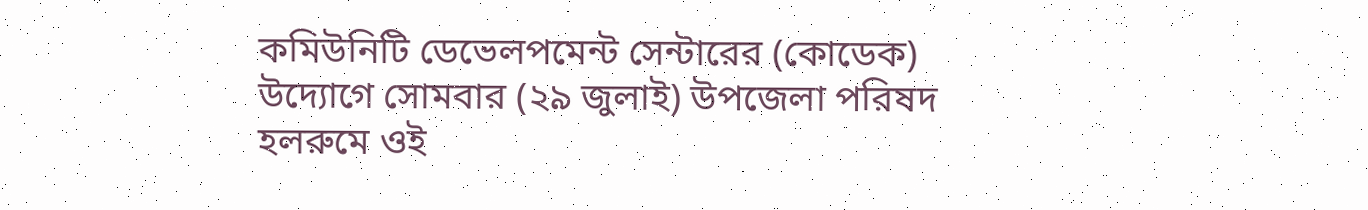কমিউনিটি ডেভেলপমেন্ট সেন্টারের (কোডেক) উদ্যোগে সোমবার (২৯ জুলাই) উপজেলা পরিষদ হলরুমে ওই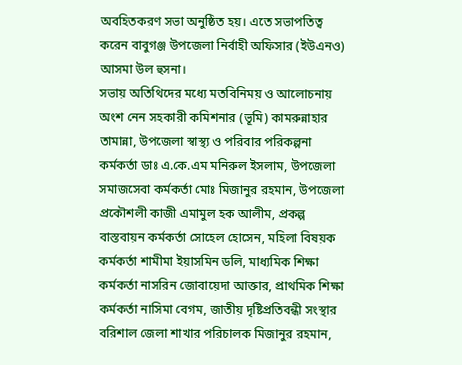অবহিতকরণ সভা অনুষ্ঠিত হয়। এতে সভাপতিত্ব করেন বাবুগঞ্জ উপজেলা নির্বাহী অফিসার (ইউএনও) আসমা উল হুসনা।
সভায় অতিথিদের মধ্যে মতবিনিময় ও আলোচনায় অংশ নেন সহকারী কমিশনার (ভূমি) কামরুন্নাহার তামান্না, উপজেলা স্বাস্থ্য ও পরিবার পরিকল্পনা কর্মকর্তা ডাঃ এ.কে.এম মনিরুল ইসলাম, উপজেলা সমাজসেবা কর্মকর্তা মোঃ মিজানুর রহমান, উপজেলা প্রকৌশলী কাজী এমামুল হক আলীম, প্রকল্প বাস্তবায়ন কর্মকর্তা সোহেল হোসেন, মহিলা বিষয়ক কর্মকর্তা শামীমা ইয়াসমিন ডলি, মাধ্যমিক শিক্ষা কর্মকর্তা নাসরিন জোবায়েদা আক্তার, প্রাথমিক শিক্ষা কর্মকর্তা নাসিমা বেগম, জাতীয় দৃষ্টিপ্রতিবন্ধী সংস্থার বরিশাল জেলা শাখার পরিচালক মিজানুর রহমান,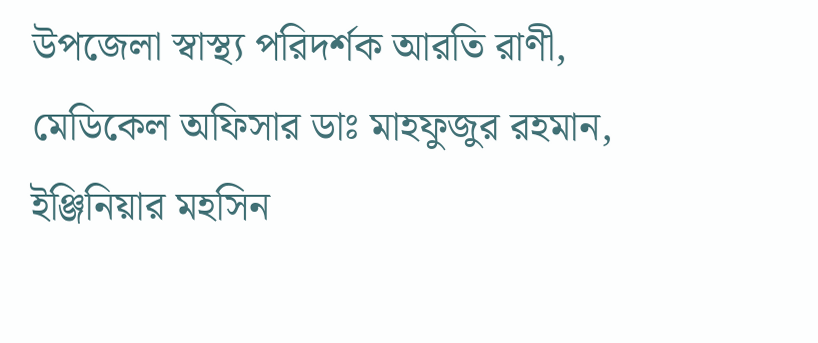উপজেলা স্বাস্থ্য পরিদর্শক আরতি রাণী, মেডিকেল অফিসার ডাঃ মাহফুজুর রহমান, ইঞ্জিনিয়ার মহসিন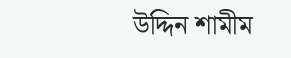উদ্দিন শামীম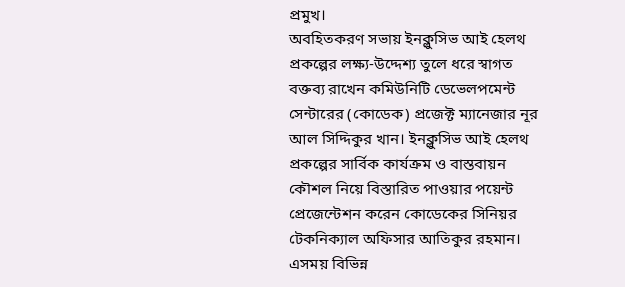প্রমুখ।
অবহিতকরণ সভায় ইনক্লুসিভ আই হেলথ প্রকল্পের লক্ষ্য-উদ্দেশ্য তুলে ধরে স্বাগত বক্তব্য রাখেন কমিউনিটি ডেভেলপমেন্ট সেন্টারের (কোডেক) প্রজেক্ট ম্যানেজার নূর আল সিদ্দিকুর খান। ইনক্লুসিভ আই হেলথ প্রকল্পের সার্বিক কার্যক্রম ও বাস্তবায়ন কৌশল নিয়ে বিস্তারিত পাওয়ার পয়েন্ট প্রেজেন্টেশন করেন কোডেকের সিনিয়র টেকনিক্যাল অফিসার আতিকুর রহমান। এসময় বিভিন্ন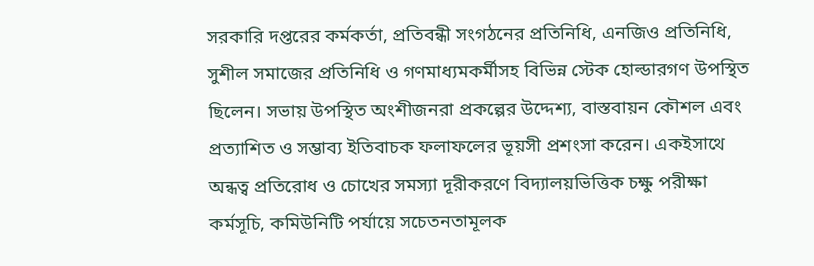সরকারি দপ্তরের কর্মকর্তা, প্রতিবন্ধী সংগঠনের প্রতিনিধি, এনজিও প্রতিনিধি, সুশীল সমাজের প্রতিনিধি ও গণমাধ্যমকর্মীসহ বিভিন্ন স্টেক হোল্ডারগণ উপস্থিত ছিলেন। সভায় উপস্থিত অংশীজনরা প্রকল্পের উদ্দেশ্য, বাস্তবায়ন কৌশল এবং প্রত্যাশিত ও সম্ভাব্য ইতিবাচক ফলাফলের ভূয়সী প্রশংসা করেন। একইসাথে অন্ধত্ব প্রতিরোধ ও চোখের সমস্যা দূরীকরণে বিদ্যালয়ভিত্তিক চক্ষু পরীক্ষা কর্মসূচি, কমিউনিটি পর্যায়ে সচেতনতামূলক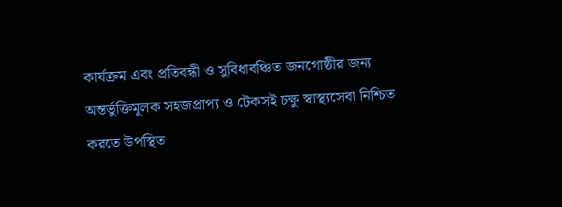কার্যক্রম এবং প্রতিবন্ধী ও সুবিধাবঞ্চিত জনগোষ্ঠীর জন্য অন্তর্ভুক্তিমূলক সহজপ্রাপ্য ও টেকসই চক্ষু স্বাস্থ্যসেবা নিশ্চিত করতে উপস্থিত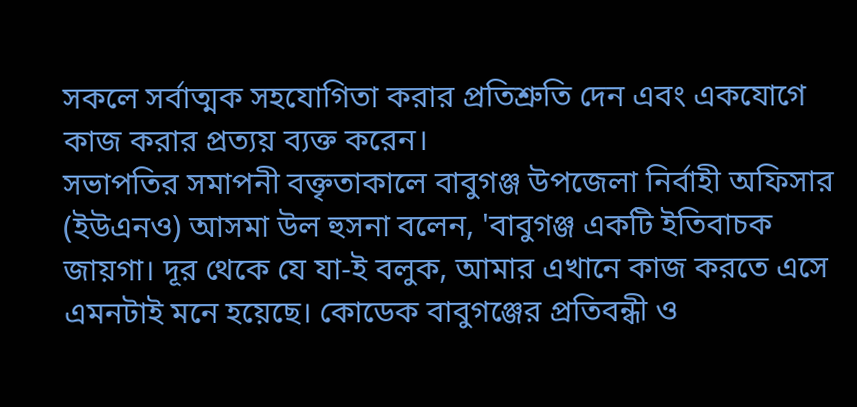সকলে সর্বাত্মক সহযোগিতা করার প্রতিশ্রুতি দেন এবং একযোগে কাজ করার প্রত্যয় ব্যক্ত করেন।
সভাপতির সমাপনী বক্তৃতাকালে বাবুগঞ্জ উপজেলা নির্বাহী অফিসার (ইউএনও) আসমা উল হুসনা বলেন, 'বাবুগঞ্জ একটি ইতিবাচক জায়গা। দূর থেকে যে যা-ই বলুক, আমার এখানে কাজ করতে এসে এমনটাই মনে হয়েছে। কোডেক বাবুগঞ্জের প্রতিবন্ধী ও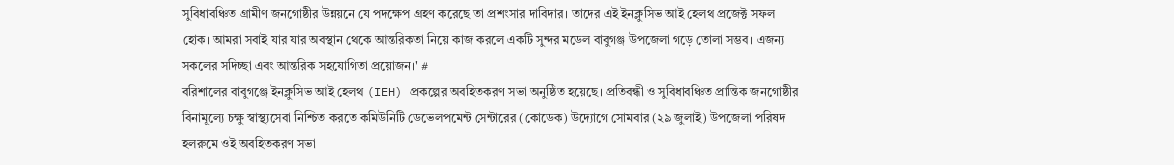সুবিধাবঞ্চিত গ্রামীণ জনগোষ্ঠীর উন্নয়নে যে পদক্ষেপ গ্রহণ করেছে তা প্রশংসার দাবিদার। তাদের এই ইনক্লুসিভ আই হেলথ প্রজেক্ট সফল হোক। আমরা সবাই যার যার অবস্থান থেকে আন্তরিকতা নিয়ে কাজ করলে একটি সুন্দর মডেল বাবুগঞ্জ উপজেলা গড়ে তোলা সম্ভব। এজন্য সকলের সদিচ্ছা এবং আন্তরিক সহযোগিতা প্রয়োজন।' #
বরিশালের বাবুগঞ্জে ইনক্লুসিভ আই হেলথ (IEH) প্রকল্পের অবহিতকরণ সভা অনুষ্ঠিত হয়েছে। প্রতিবন্ধী ও সুবিধাবঞ্চিত প্রান্তিক জনগোষ্ঠীর বিনামূল্যে চক্ষু স্বাস্থ্যসেবা নিশ্চিত করতে কমিউনিটি ডেভেলপমেন্ট সেন্টারের (কোডেক) উদ্যোগে সোমবার (২৯ জুলাই) উপজেলা পরিষদ হলরুমে ওই অবহিতকরণ সভা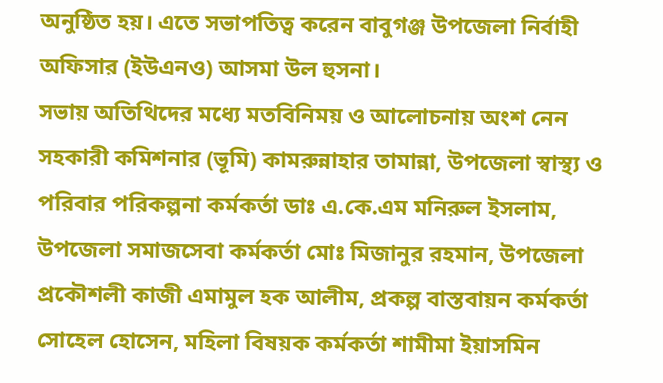অনুষ্ঠিত হয়। এতে সভাপতিত্ব করেন বাবুগঞ্জ উপজেলা নির্বাহী অফিসার (ইউএনও) আসমা উল হুসনা।
সভায় অতিথিদের মধ্যে মতবিনিময় ও আলোচনায় অংশ নেন সহকারী কমিশনার (ভূমি) কামরুন্নাহার তামান্না, উপজেলা স্বাস্থ্য ও পরিবার পরিকল্পনা কর্মকর্তা ডাঃ এ.কে.এম মনিরুল ইসলাম, উপজেলা সমাজসেবা কর্মকর্তা মোঃ মিজানুর রহমান, উপজেলা প্রকৌশলী কাজী এমামুল হক আলীম, প্রকল্প বাস্তবায়ন কর্মকর্তা সোহেল হোসেন, মহিলা বিষয়ক কর্মকর্তা শামীমা ইয়াসমিন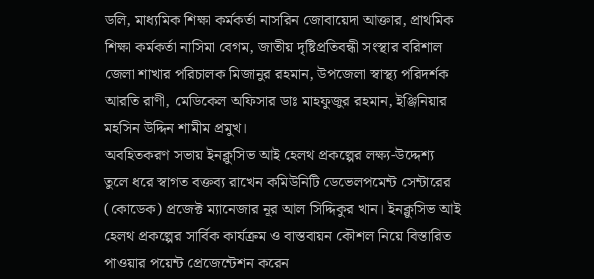ডলি, মাধ্যমিক শিক্ষা কর্মকর্তা নাসরিন জোবায়েদা আক্তার, প্রাথমিক শিক্ষা কর্মকর্তা নাসিমা বেগম, জাতীয় দৃষ্টিপ্রতিবন্ধী সংস্থার বরিশাল জেলা শাখার পরিচালক মিজানুর রহমান, উপজেলা স্বাস্থ্য পরিদর্শক আরতি রাণী, মেডিকেল অফিসার ডাঃ মাহফুজুর রহমান, ইঞ্জিনিয়ার মহসিন উদ্দিন শামীম প্রমুখ।
অবহিতকরণ সভায় ইনক্লুসিভ আই হেলথ প্রকল্পের লক্ষ্য-উদ্দেশ্য তুলে ধরে স্বাগত বক্তব্য রাখেন কমিউনিটি ডেভেলপমেন্ট সেন্টারের (কোডেক) প্রজেক্ট ম্যানেজার নূর আল সিদ্দিকুর খান। ইনক্লুসিভ আই হেলথ প্রকল্পের সার্বিক কার্যক্রম ও বাস্তবায়ন কৌশল নিয়ে বিস্তারিত পাওয়ার পয়েন্ট প্রেজেন্টেশন করেন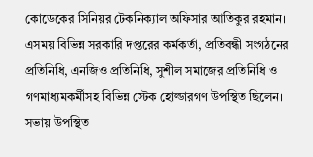কোডেকের সিনিয়র টেকনিক্যাল অফিসার আতিকুর রহমান। এসময় বিভিন্ন সরকারি দপ্তরের কর্মকর্তা, প্রতিবন্ধী সংগঠনের প্রতিনিধি, এনজিও প্রতিনিধি, সুশীল সমাজের প্রতিনিধি ও গণমাধ্যমকর্মীসহ বিভিন্ন স্টেক হোল্ডারগণ উপস্থিত ছিলেন। সভায় উপস্থিত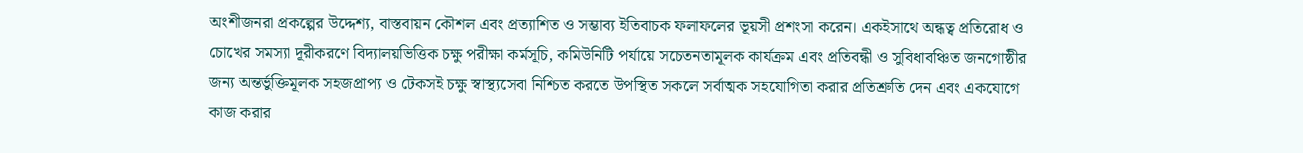অংশীজনরা প্রকল্পের উদ্দেশ্য, বাস্তবায়ন কৌশল এবং প্রত্যাশিত ও সম্ভাব্য ইতিবাচক ফলাফলের ভূয়সী প্রশংসা করেন। একইসাথে অন্ধত্ব প্রতিরোধ ও চোখের সমস্যা দূরীকরণে বিদ্যালয়ভিত্তিক চক্ষু পরীক্ষা কর্মসূচি, কমিউনিটি পর্যায়ে সচেতনতামূলক কার্যক্রম এবং প্রতিবন্ধী ও সুবিধাবঞ্চিত জনগোষ্ঠীর জন্য অন্তর্ভুক্তিমূলক সহজপ্রাপ্য ও টেকসই চক্ষু স্বাস্থ্যসেবা নিশ্চিত করতে উপস্থিত সকলে সর্বাত্মক সহযোগিতা করার প্রতিশ্রুতি দেন এবং একযোগে কাজ করার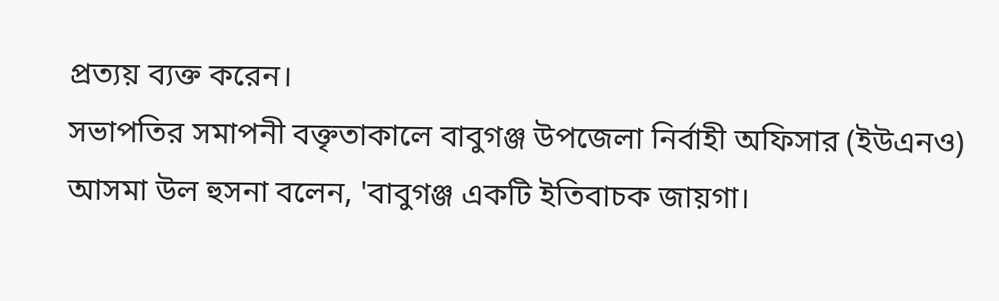প্রত্যয় ব্যক্ত করেন।
সভাপতির সমাপনী বক্তৃতাকালে বাবুগঞ্জ উপজেলা নির্বাহী অফিসার (ইউএনও) আসমা উল হুসনা বলেন, 'বাবুগঞ্জ একটি ইতিবাচক জায়গা।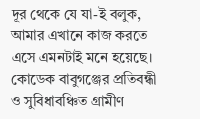দূর থেকে যে যা-ই বলুক, আমার এখানে কাজ করতে এসে এমনটাই মনে হয়েছে। কোডেক বাবুগঞ্জের প্রতিবন্ধী ও সুবিধাবঞ্চিত গ্রামীণ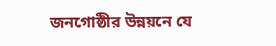জনগোষ্ঠীর উন্নয়নে যে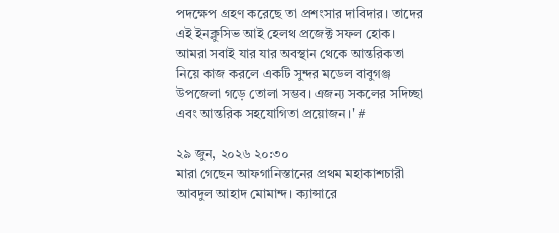পদক্ষেপ গ্রহণ করেছে তা প্রশংসার দাবিদার। তাদের এই ইনক্লুসিভ আই হেলথ প্রজেক্ট সফল হোক। আমরা সবাই যার যার অবস্থান থেকে আন্তরিকতা নিয়ে কাজ করলে একটি সুন্দর মডেল বাবুগঞ্জ উপজেলা গড়ে তোলা সম্ভব। এজন্য সকলের সদিচ্ছা এবং আন্তরিক সহযোগিতা প্রয়োজন।' #

২৯ জুন, ২০২৬ ২০:৩০
মারা গেছেন আফগানিস্তানের প্রথম মহাকাশচারী আবদুল আহাদ মোমান্দ। ক্যান্সারে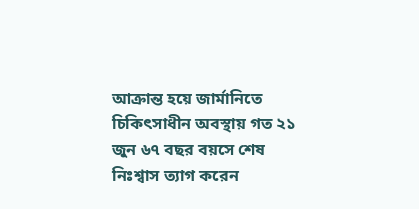আক্রান্ত হয়ে জার্মানিতে চিকিৎসাধীন অবস্থায় গত ২১ জুন ৬৭ বছর বয়সে শেষ নিঃশ্বাস ত্যাগ করেন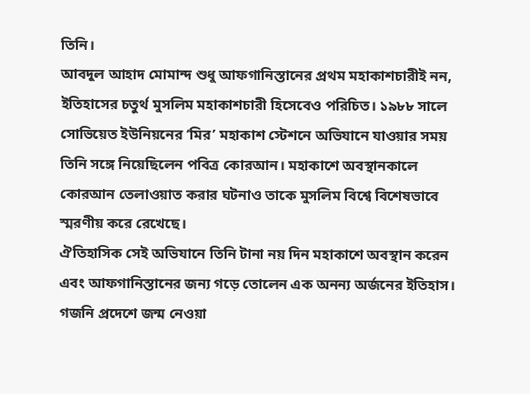তিনি।
আবদুল আহাদ মোমান্দ শুধু আফগানিস্তানের প্রথম মহাকাশচারীই নন, ইতিহাসের চতুর্থ মুসলিম মহাকাশচারী হিসেবেও পরিচিত। ১৯৮৮ সালে সোভিয়েত ইউনিয়নের ‘মির’ মহাকাশ স্টেশনে অভিযানে যাওয়ার সময় তিনি সঙ্গে নিয়েছিলেন পবিত্র কোরআন। মহাকাশে অবস্থানকালে কোরআন তেলাওয়াত করার ঘটনাও তাকে মুসলিম বিশ্বে বিশেষভাবে স্মরণীয় করে রেখেছে।
ঐতিহাসিক সেই অভিযানে তিনি টানা নয় দিন মহাকাশে অবস্থান করেন এবং আফগানিস্তানের জন্য গড়ে তোলেন এক অনন্য অর্জনের ইতিহাস।
গজনি প্রদেশে জন্ম নেওয়া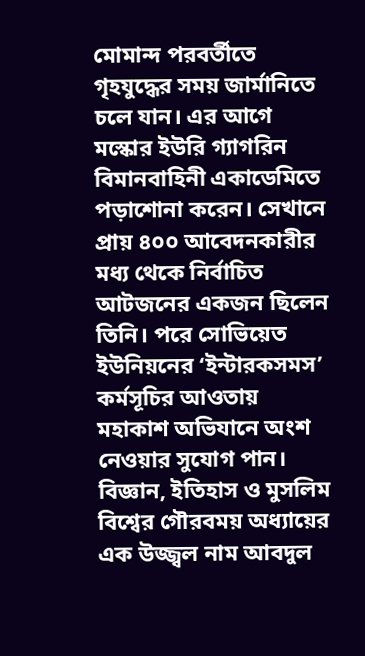মোমান্দ পরবর্তীতে গৃহযুদ্ধের সময় জার্মানিতে চলে যান। এর আগে মস্কোর ইউরি গ্যাগরিন বিমানবাহিনী একাডেমিতে পড়াশোনা করেন। সেখানে প্রায় ৪০০ আবেদনকারীর মধ্য থেকে নির্বাচিত আটজনের একজন ছিলেন তিনি। পরে সোভিয়েত ইউনিয়নের ‘ইন্টারকসমস’ কর্মসূচির আওতায় মহাকাশ অভিযানে অংশ নেওয়ার সুযোগ পান।
বিজ্ঞান, ইতিহাস ও মুসলিম বিশ্বের গৌরবময় অধ্যায়ের এক উজ্জ্বল নাম আবদুল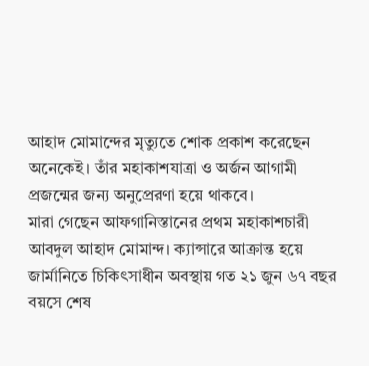আহাদ মোমান্দের মৃত্যুতে শোক প্রকাশ করেছেন অনেকেই। তাঁর মহাকাশযাত্রা ও অর্জন আগামী প্রজন্মের জন্য অনুপ্রেরণা হয়ে থাকবে।
মারা গেছেন আফগানিস্তানের প্রথম মহাকাশচারী আবদুল আহাদ মোমান্দ। ক্যান্সারে আক্রান্ত হয়ে জার্মানিতে চিকিৎসাধীন অবস্থায় গত ২১ জুন ৬৭ বছর বয়সে শেষ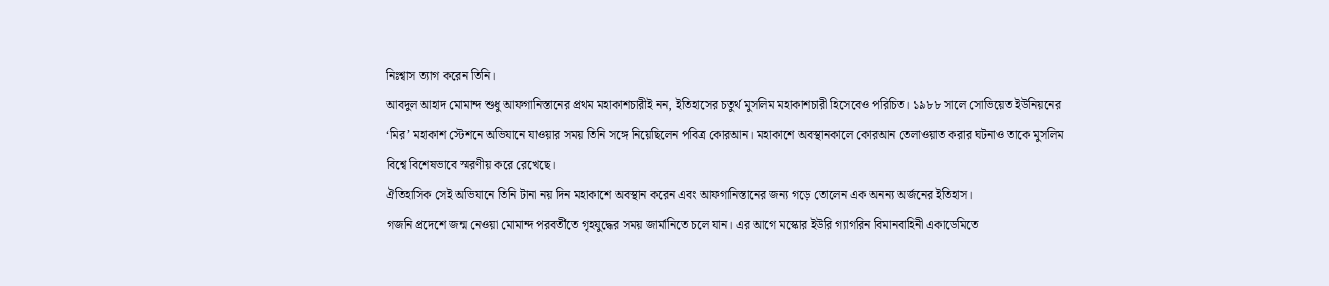নিঃশ্বাস ত্যাগ করেন তিনি।
আবদুল আহাদ মোমান্দ শুধু আফগানিস্তানের প্রথম মহাকাশচারীই নন, ইতিহাসের চতুর্থ মুসলিম মহাকাশচারী হিসেবেও পরিচিত। ১৯৮৮ সালে সোভিয়েত ইউনিয়নের ‘মির’ মহাকাশ স্টেশনে অভিযানে যাওয়ার সময় তিনি সঙ্গে নিয়েছিলেন পবিত্র কোরআন। মহাকাশে অবস্থানকালে কোরআন তেলাওয়াত করার ঘটনাও তাকে মুসলিম বিশ্বে বিশেষভাবে স্মরণীয় করে রেখেছে।
ঐতিহাসিক সেই অভিযানে তিনি টানা নয় দিন মহাকাশে অবস্থান করেন এবং আফগানিস্তানের জন্য গড়ে তোলেন এক অনন্য অর্জনের ইতিহাস।
গজনি প্রদেশে জন্ম নেওয়া মোমান্দ পরবর্তীতে গৃহযুদ্ধের সময় জার্মানিতে চলে যান। এর আগে মস্কোর ইউরি গ্যাগরিন বিমানবাহিনী একাডেমিতে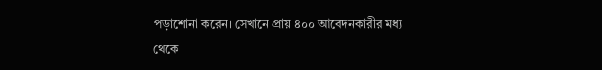পড়াশোনা করেন। সেখানে প্রায় ৪০০ আবেদনকারীর মধ্য থেকে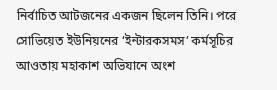নির্বাচিত আটজনের একজন ছিলেন তিনি। পরে সোভিয়েত ইউনিয়নের ‘ইন্টারকসমস’ কর্মসূচির আওতায় মহাকাশ অভিযানে অংশ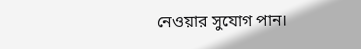নেওয়ার সুযোগ পান।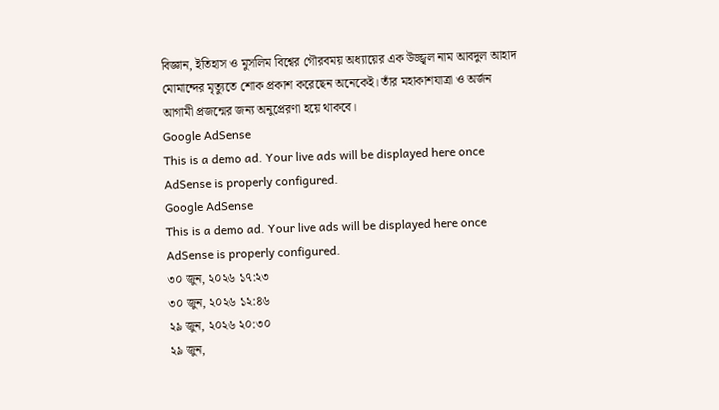বিজ্ঞান, ইতিহাস ও মুসলিম বিশ্বের গৌরবময় অধ্যায়ের এক উজ্জ্বল নাম আবদুল আহাদ মোমান্দের মৃত্যুতে শোক প্রকাশ করেছেন অনেকেই। তাঁর মহাকাশযাত্রা ও অর্জন আগামী প্রজন্মের জন্য অনুপ্রেরণা হয়ে থাকবে।
Google AdSense
This is a demo ad. Your live ads will be displayed here once AdSense is properly configured.
Google AdSense
This is a demo ad. Your live ads will be displayed here once AdSense is properly configured.
৩০ জুন, ২০২৬ ১৭:২৩
৩০ জুন, ২০২৬ ১২:৪৬
২৯ জুন, ২০২৬ ২০:৩০
২৯ জুন,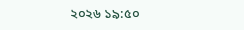২০২৬ ১৯:৫০